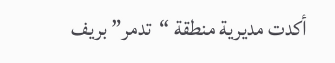أكدت مديرية منطقة “تدمر” بريف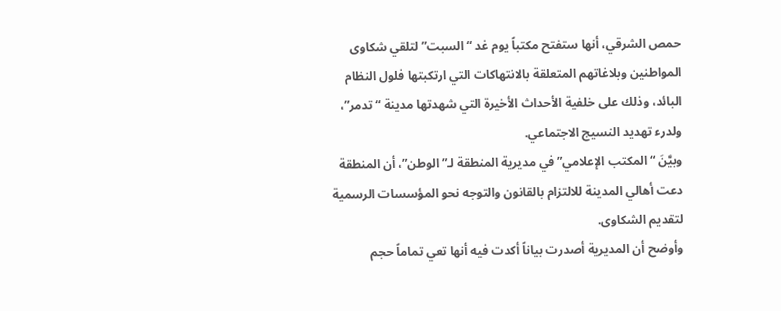حمص الشرقي، أنها ستفتح مكتباً يوم غد “السبت” لتلقي شكاوى المواطنين وبلاغاتهم المتعلقة بالانتهاكات التي ارتكبتها فلول النظام البائد، وذلك على خلفية الأحداث الأخيرة التي شهدتها مدينة “تدمر”، ولدرء تهديد النسيج الاجتماعي.
وبيَّنَ “المكتب الإعلامي” في مديرية المنطقة لـ”الوطن”، أن المنطقة دعت أهالي المدينة للالتزام بالقانون والتوجه نحو المؤسسات الرسمية لتقديم الشكاوى.
وأوضح أن المديرية أصدرت بياناً أكدت فيه أنها تعي تماماً حجم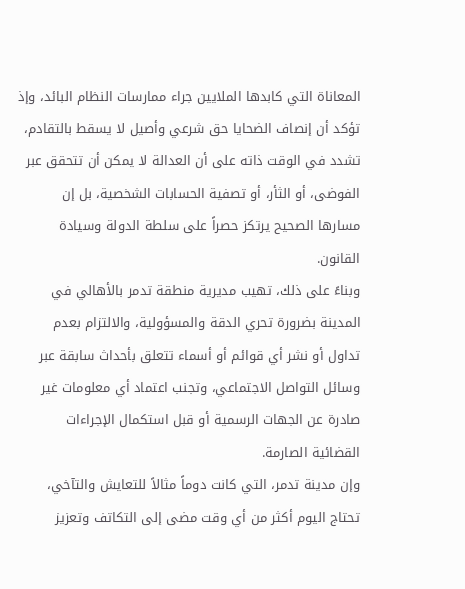المعاناة التي كابدها الملايين جراء ممارسات النظام البائد، وإذ تؤكد أن إنصاف الضحايا حق شرعي وأصيل لا يسقط بالتقادم، تشدد في الوقت ذاته على أن العدالة لا يمكن أن تتحقق عبر الفوضى، أو الثأر، أو تصفية الحسابات الشخصية، بل إن مسارها الصحيح يرتكز حصراً على سلطة الدولة وسيادة القانون.
وبناءً على ذلك، تهيب مديرية منطقة تدمر بالأهالي في المدينة بضرورة تحري الدقة والمسؤولية، والالتزام بعدم تداول أو نشر أي قوائم أو أسماء تتعلق بأحداث سابقة عبر وسائل التواصل الاجتماعي، وتجنب اعتماد أي معلومات غير صادرة عن الجهات الرسمية أو قبل استكمال الإجراءات القضائية الصارمة.
وإن مدينة تدمر، التي كانت دوماً مثالاً للتعايش والتآخي، تحتاج اليوم أكثر من أي وقت مضى إلى التكاتف وتعزيز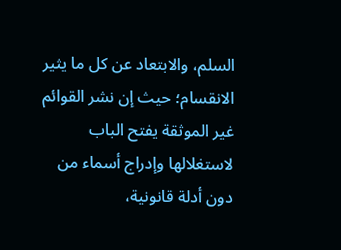السلم، والابتعاد عن كل ما يثير الانقسام؛ حيث إن نشر القوائم غير الموثقة يفتح الباب لاستغلالها وإدراج أسماء من دون أدلة قانونية،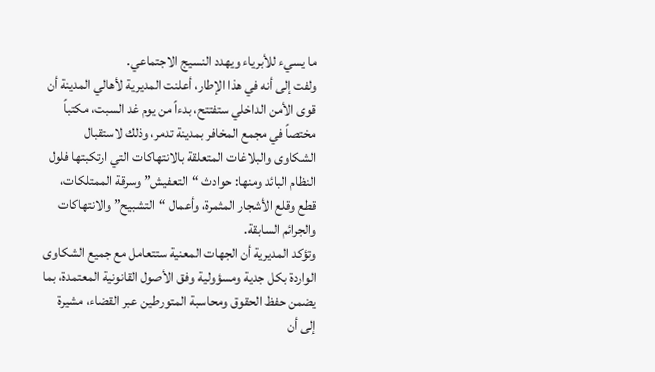ما يسيء للأبرياء ويهدد النسيج الاجتماعي.
ولفت إلى أنه في هذا الإطار، أعلنت المديرية لأهالي المدينة أن قوى الأمن الداخلي ستفتتح، بدءاً من يوم غد السبت، مكتباً مختصاً في مجمع المخافر بمدينة تدمر، وذلك لاستقبال الشكاوى والبلاغات المتعلقة بالانتهاكات التي ارتكبتها فلول النظام البائد ومنها: حوادث “التعفيش” وسرقة الممتلكات، قطع وقلع الأشجار المثمرة، وأعمال “التشبيح” والانتهاكات والجرائم السابقة.
وتؤكد المديرية أن الجهات المعنية ستتعامل مع جميع الشكاوى الواردة بكل جدية ومسؤولية وفق الأصول القانونية المعتمدة، بما يضمن حفظ الحقوق ومحاسبة المتورطين عبر القضاء، مشيرة إلى أن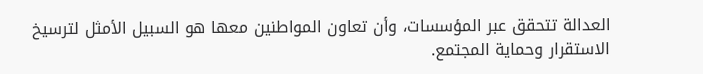العدالة تتحقق عبر المؤسسات، وأن تعاون المواطنين معها هو السبيل الأمثل لترسيخ الاستقرار وحماية المجتمع.